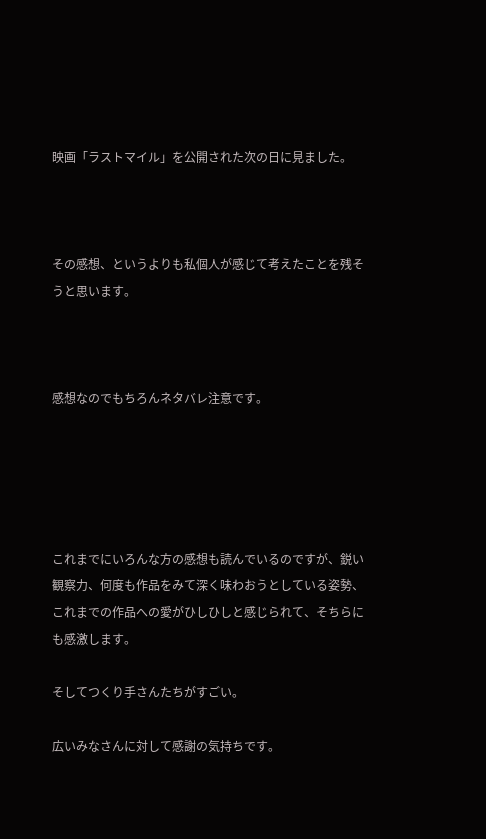映画「ラストマイル」を公開された次の日に見ました。



その感想、というよりも私個人が感じて考えたことを残そうと思います。



感想なのでもちろんネタバレ注意です。





これまでにいろんな方の感想も読んでいるのですが、鋭い観察力、何度も作品をみて深く味わおうとしている姿勢、これまでの作品への愛がひしひしと感じられて、そちらにも感激します。

そしてつくり手さんたちがすごい。

広いみなさんに対して感謝の気持ちです。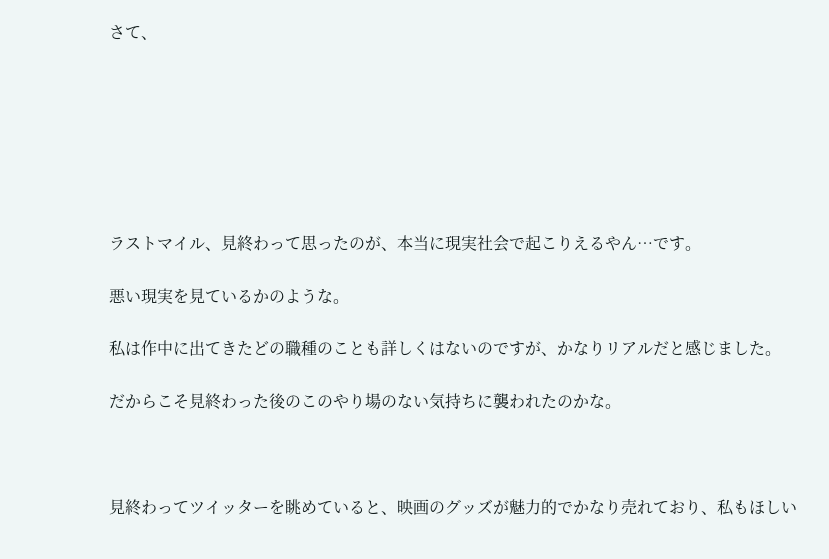さて、







ラストマイル、見終わって思ったのが、本当に現実社会で起こりえるやん…です。

悪い現実を見ているかのような。

私は作中に出てきたどの職種のことも詳しくはないのですが、かなりリアルだと感じました。

だからこそ見終わった後のこのやり場のない気持ちに襲われたのかな。



見終わってツイッターを眺めていると、映画のグッズが魅力的でかなり売れており、私もほしい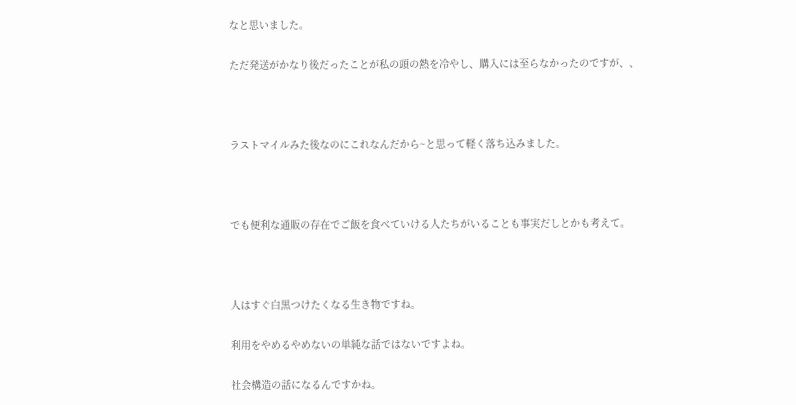なと思いました。

ただ発送がかなり後だったことが私の頭の熱を冷やし、購入には至らなかったのですが、、



ラストマイルみた後なのにこれなんだから~と思って軽く落ち込みました。



でも便利な通販の存在でご飯を食べていける人たちがいることも事実だしとかも考えて。



人はすぐ白黒つけたくなる生き物ですね。

利用をやめるやめないの単純な話ではないですよね。

社会構造の話になるんですかね。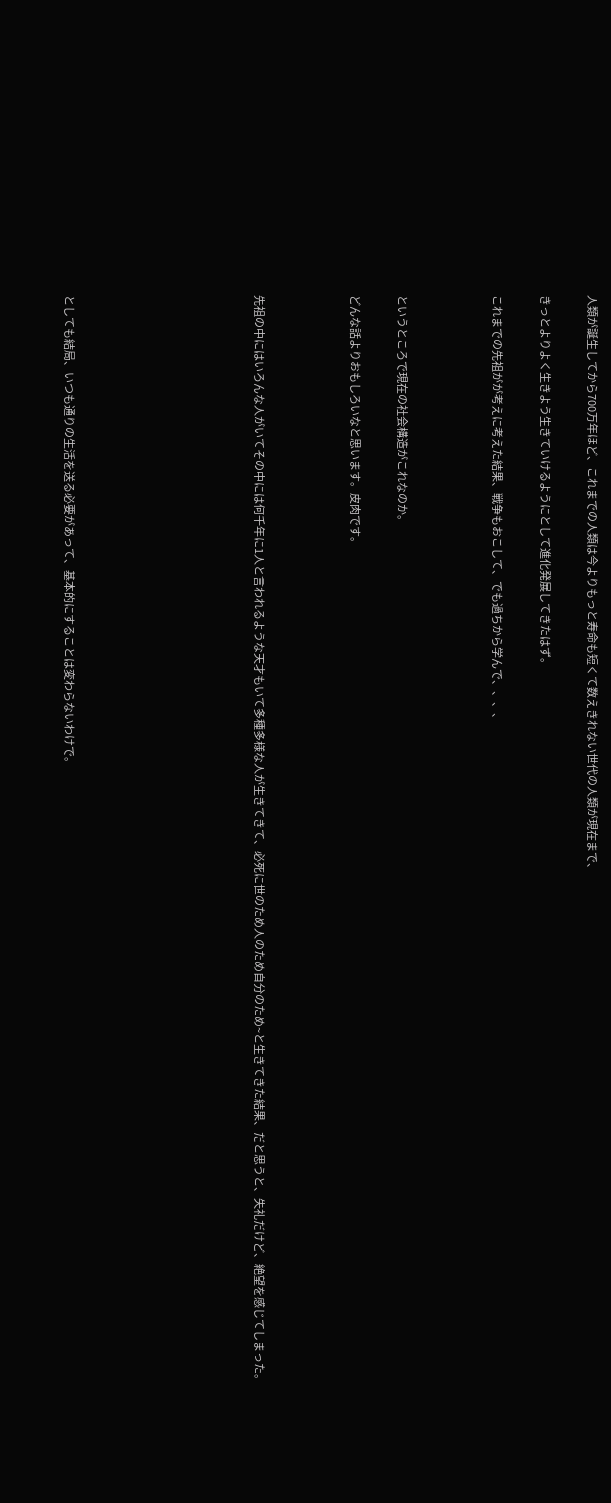人類が誕生してから700万年ほど、これまでの人類は今よりもっと寿命も短くて数えきれない世代の人類が現在まで、

きっとよりよく生きよう生きていけるようにとして進化発展してきたはず。

これまでの先祖がが考えに考えた結果、戦争もおこして、でも過ちから学んで、、、、



というところで現在の社会構造がこれなのか。

どんな話よりおもしろいなと思います。皮肉です。



先祖の中にはいろんな人がいてその中には何千年に1人と言われるような天才もいて多種多様な人が生きてきて、必死に世のため人のため自分のため~と生きてきた結果、だと思うと、失礼だけど、絶望を感じてしまった。







としても結局、いつも通りの生活を送る必要があって、基本的にすることは変わらないわけで。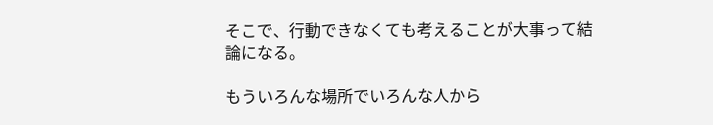そこで、行動できなくても考えることが大事って結論になる。

もういろんな場所でいろんな人から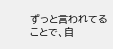ずっと言われてることで、自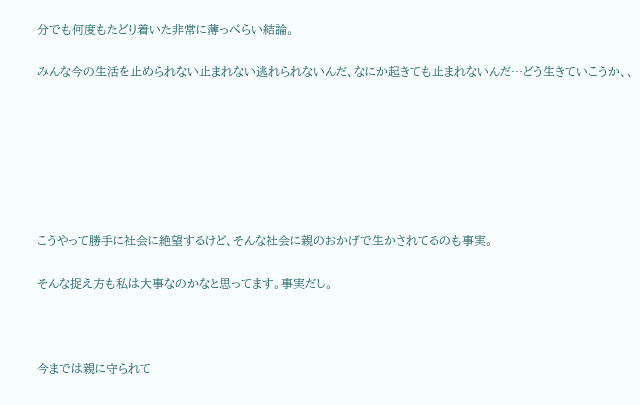分でも何度もたどり着いた非常に薄っぺらい結論。

みんな今の生活を止められない止まれない逃れられないんだ、なにか起きても止まれないんだ…どう生きていこうか、、







こうやって勝手に社会に絶望するけど、そんな社会に親のおかげで生かされてるのも事実。

そんな捉え方も私は大事なのかなと思ってます。事実だし。



今までは親に守られて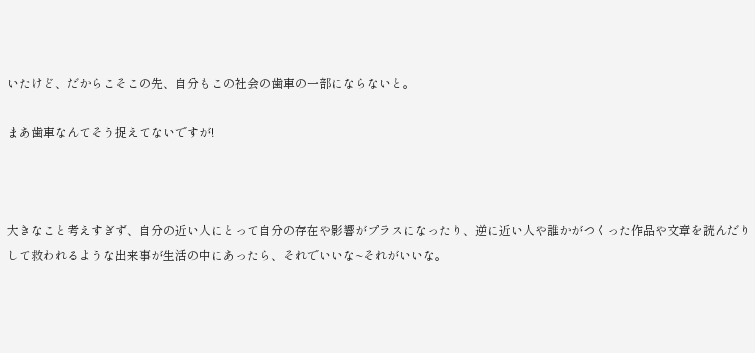いたけど、だからこそこの先、自分もこの社会の歯車の一部にならないと。

まあ歯車なんてそう捉えてないですが!



大きなこと考えすぎず、自分の近い人にとって自分の存在や影響がプラスになったり、逆に近い人や誰かがつくった作品や文章を読んだりして救われるような出来事が生活の中にあったら、それでいいな~それがいいな。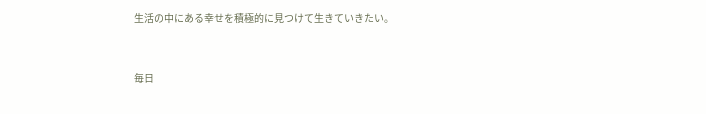生活の中にある幸せを積極的に見つけて生きていきたい。



毎日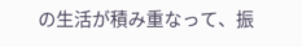の生活が積み重なって、振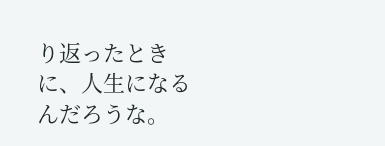り返ったときに、人生になるんだろうな。